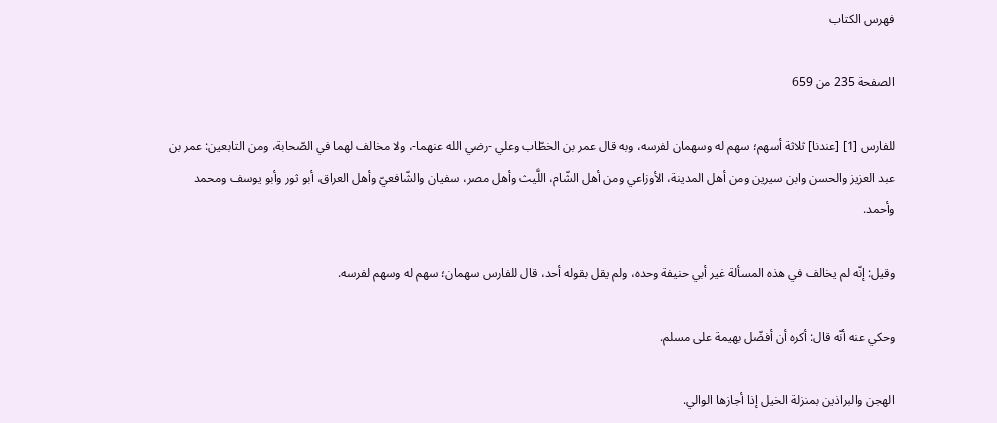فهرس الكتاب

الصفحة 235 من 659

للفارس [1] [عندنا] ثلاثة أسهم؛ سهم له وسهمان لفرسه، وبه قال عمر بن الخطّاب وعلي -رضي الله عنهما-، ولا مخالف لهما في الصّحابة، ومن التابعين: عمر بن عبد العزيز والحسن وابن سيرين ومن أهل المدينة، الأوزاعي ومن أهل الشّام، اللَّيث وأهل مصر، سفيان والشّافعيّ وأهل العراق، أبو ثور وأبو يوسف ومحمد وأحمد.

وقيل: إنّه لم يخالف في هذه المسألة غير أبي حنيفة وحده، ولم يقل بقوله أحد، قال للفارس سهمان؛ سهم له وسهم لفرسه.

وحكي عنه أنّه قال: أكره أن أفضّل بهيمة على مسلم.

الهجن والبراذين بمنزلة الخيل إذا أجازها الوالي.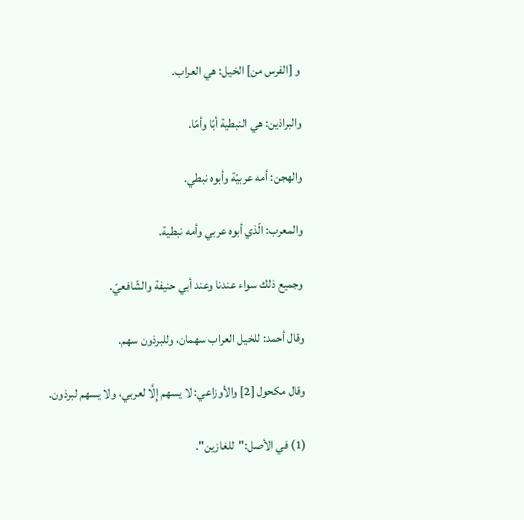و [الفرس من] الخيل: هي العراب.

والبراذين: هي النبطية أبًا وأمًا.

والهجن: أمه عربيّة وأبوه نبطي.

والمعرب: الّذي أبوه عربي وأمه نبطية.

وجميع ذلك سواء عندنا وعند أبي حنيفة والشّافعيّ.

وقال أحمد: للخيل العراب سهمان، وللبرذون سهم.

وقال مكحول [2] والأوزاعي: لا يسهم إِلَّا لعربي، ولا يسهم لبرذون.

(1) في الأصل:"للغازين".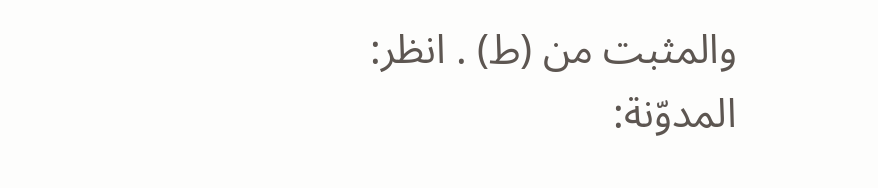والمثبت من (ط) . انظر: المدوّنة: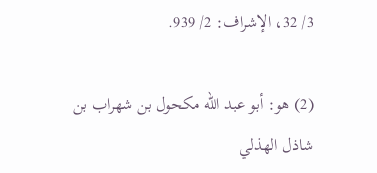3/ 32، الإشراف: 2/ 939.

(2) هو: أبو عبد الله مكحول بن شهراب بن شاذل الهذلي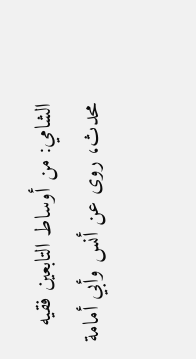الشامي: من أوساط التابعين فقيه محدث، روى عن أنس وأبي أمامة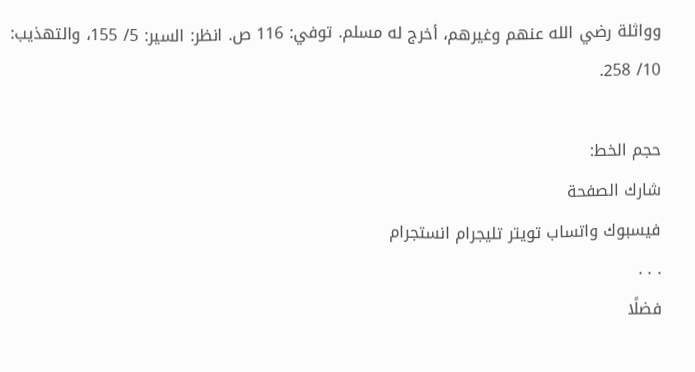وواثلة رضي الله عنهم وغيرهم، أخرج له مسلم. توفي: 116 ص. انظر: السير: 5/ 155، والتهذيب: 10/ 258.

حجم الخط:
شارك الصفحة
فيسبوك واتساب تويتر تليجرام انستجرام
. . .
فضلًا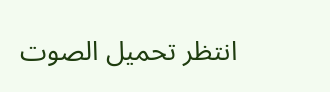انتظر تحميل الصوت